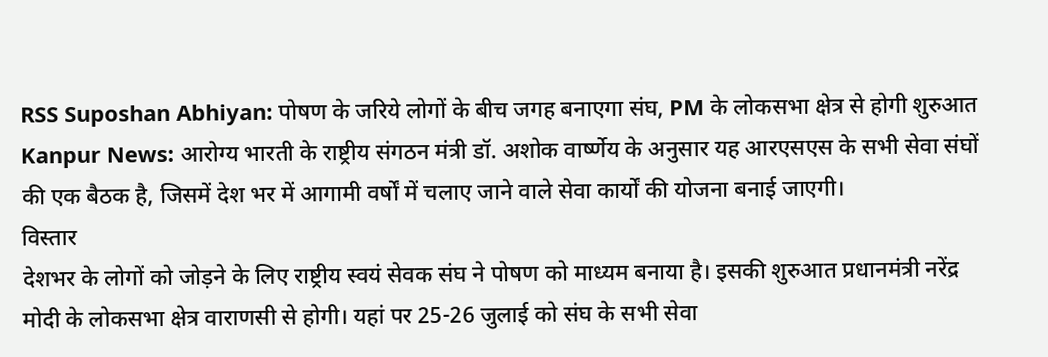RSS Suposhan Abhiyan: पोषण के जरिये लोगों के बीच जगह बनाएगा संघ, PM के लोकसभा क्षेत्र से होगी शुरुआत
Kanpur News: आरोग्य भारती के राष्ट्रीय संगठन मंत्री डॉ. अशोक वार्ष्णेय के अनुसार यह आरएसएस के सभी सेवा संघों की एक बैठक है, जिसमें देश भर में आगामी वर्षों में चलाए जाने वाले सेवा कार्यों की योजना बनाई जाएगी।
विस्तार
देशभर के लोगों को जोड़ने के लिए राष्ट्रीय स्वयं सेवक संघ ने पोषण को माध्यम बनाया है। इसकी शुरुआत प्रधानमंत्री नरेंद्र मोदी के लोकसभा क्षेत्र वाराणसी से होगी। यहां पर 25-26 जुलाई को संघ के सभी सेवा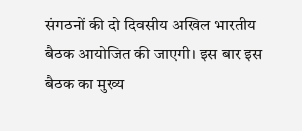संगठनों की दो दिवसीय अखिल भारतीय बैठक आयोजित की जाएगी। इस बार इस बैठक का मुख्य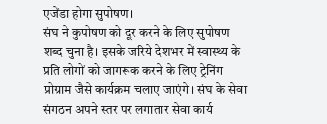एजेंडा होगा सुपोषण।
संघ ने कुपोषण को दूर करने के लिए सुपोषण शब्द चुना है। इसके जरिये देशभर में स्वास्थ्य के प्रति लोगों को जागरूक करने के लिए ट्रेनिंग प्रोग्राम जैसे कार्यक्रम चलाए जाएंगे। संघ के सेवा संगठन अपने स्तर पर लगातार सेवा कार्य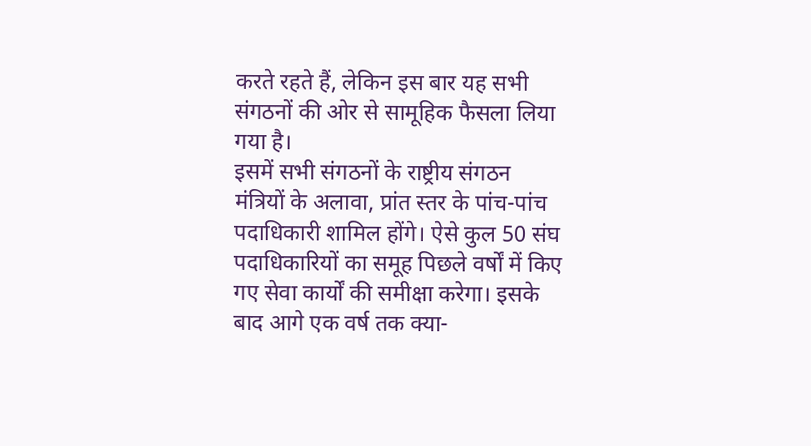करते रहते हैं, लेकिन इस बार यह सभी संगठनों की ओर से सामूहिक फैसला लिया गया है।
इसमें सभी संगठनों के राष्ट्रीय संगठन मंत्रियों के अलावा, प्रांत स्तर के पांच-पांच पदाधिकारी शामिल होंगे। ऐसे कुल 50 संघ पदाधिकारियों का समूह पिछले वर्षों में किए गए सेवा कार्यों की समीक्षा करेगा। इसके बाद आगे एक वर्ष तक क्या-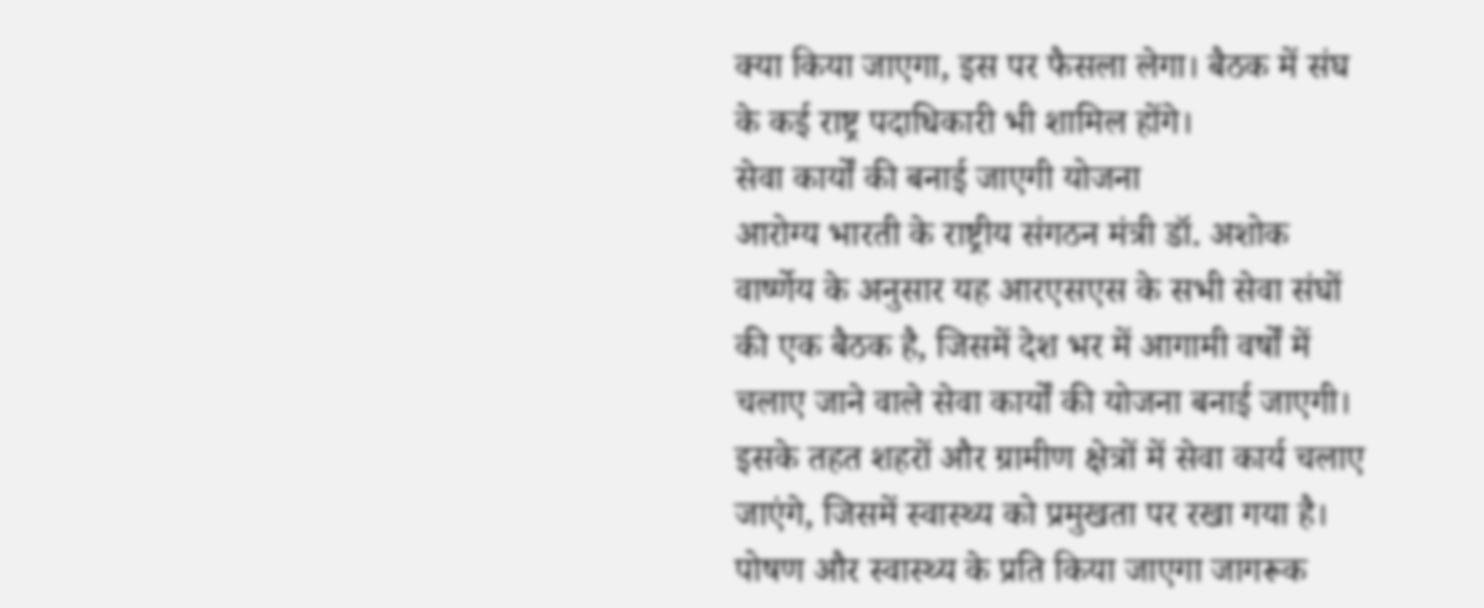क्या किया जाएगा, इस पर फैसला लेगा। बैठक में संघ के कई राष्ट्र पदाधिकारी भी शामिल होंगे।
सेवा कार्यों की बनाई जाएगी योजना
आरोग्य भारती के राष्ट्रीय संगठन मंत्री डॉ. अशोक वार्ष्णेय के अनुसार यह आरएसएस के सभी सेवा संघों की एक बैठक है, जिसमें देश भर में आगामी वर्षों में चलाए जाने वाले सेवा कार्यों की योजना बनाई जाएगी। इसके तहत शहरों और ग्रामीण क्षेत्रों में सेवा कार्य चलाए जाएंगे, जिसमें स्वास्थ्य को प्रमुखता पर रखा गया है।
पोषण और स्वास्थ्य के प्रति किया जाएगा जागरूक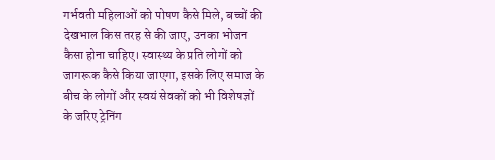गर्भवती महिलाओं को पोषण कैसे मिले, बच्चों की देखभाल किस तरह से की जाए, उनका भोजन कैसा होना चाहिए। स्वास्थ्य के प्रति लोगों को जागरूक कैसे किया जाएगा, इसके लिए समाज के बीच के लोगों और स्वयं सेवकों को भी विशेषज्ञों के जरिए ट्रेनिंग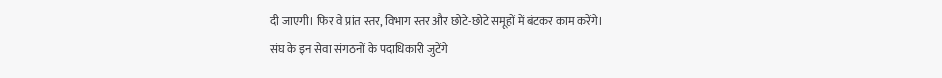दी जाएगी। फिर वे प्रांत स्तर, विभाग स्तर और छोटे-छोटे समूहों में बंटकर काम करेंगे।
संघ के इन सेवा संगठनों के पदाधिकारी जुटेंगे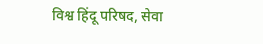विश्व हिंदू परिषद, सेवा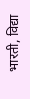भारती, विद्या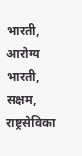भारती, आरोग्य भारती, सक्षम, राष्ट्रसेविका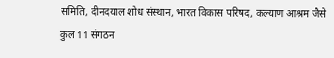समिति, दीनदयाल शोध संस्थान, भारत विकास परिषद, कल्याण आश्रम जैसे कुल 11 संगठन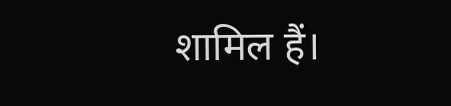शामिल हैं।